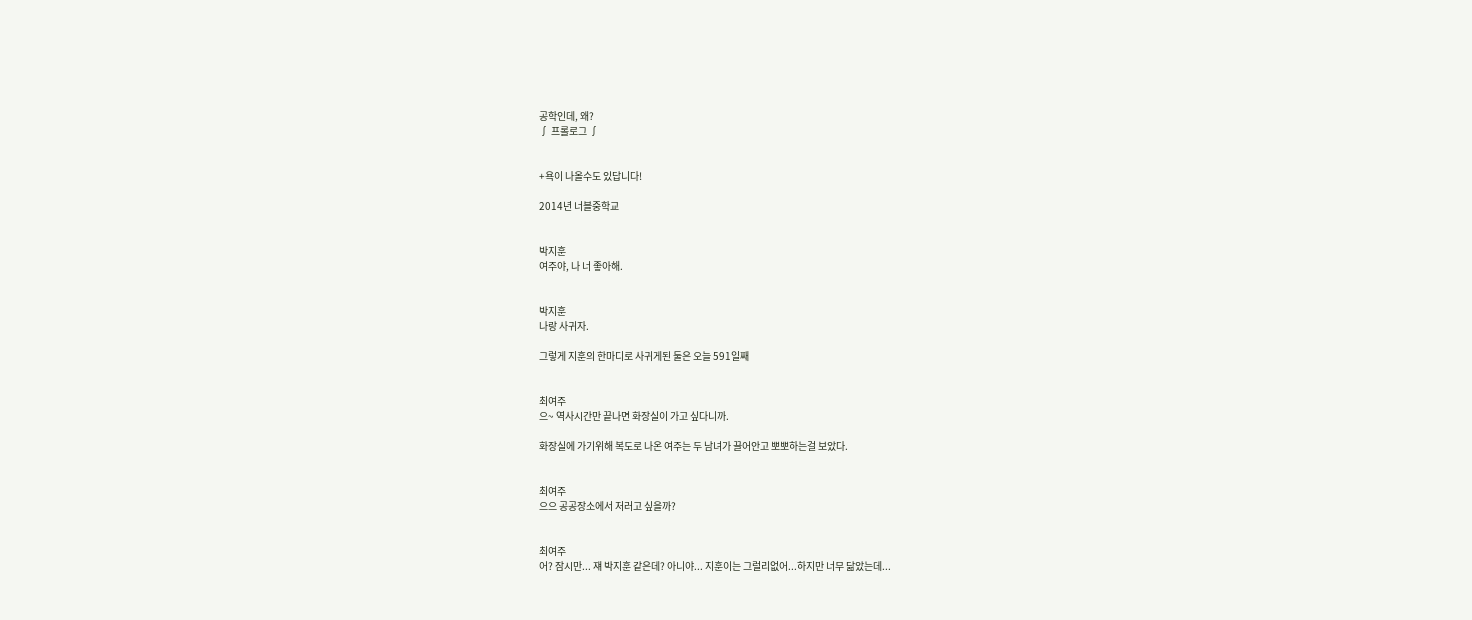공학인데, 왜?
∫ 프롤로그 ∫


+욕이 나올수도 있답니다!

2014년 너블중학교


박지훈
여주야, 나 너 좋아해.


박지훈
나랑 사귀자.

그렇게 지훈의 한마디로 사귀게된 둘은 오늘 591일째


최여주
으~ 역사시간만 끝나면 화장실이 가고 싶다니까.

화장실에 가기위해 복도로 나온 여주는 두 남녀가 끌어안고 뽀뽀하는걸 보았다.


최여주
으으 공공장소에서 저러고 싶을까?


최여주
어? 잠시만... 쟤 박지훈 같은데? 아니야... 지훈이는 그럴리없어...하지만 너무 닮았는데...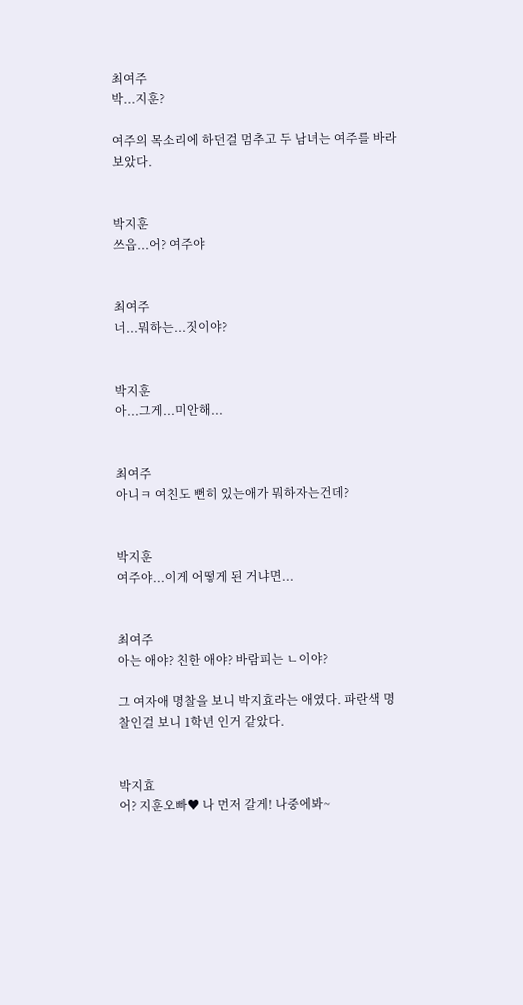최여주
박...지훈?

여주의 목소리에 하던걸 멈추고 두 남녀는 여주를 바라보았다.


박지훈
쓰읍...어? 여주야


최여주
너...뭐하는...짓이야?


박지훈
아...그게...미안해...


최여주
아니ㅋ 여친도 뻔히 있는애가 뭐하자는건데?


박지훈
여주야...이게 어떻게 된 거냐면...


최여주
아는 애야? 친한 애야? 바람피는 ㄴ이야?

그 여자애 명찰을 보니 박지효라는 애였다. 파란색 명찰인걸 보니 1학년 인거 같았다.


박지효
어? 지훈오빠♥ 나 먼저 갈게! 나중에봐~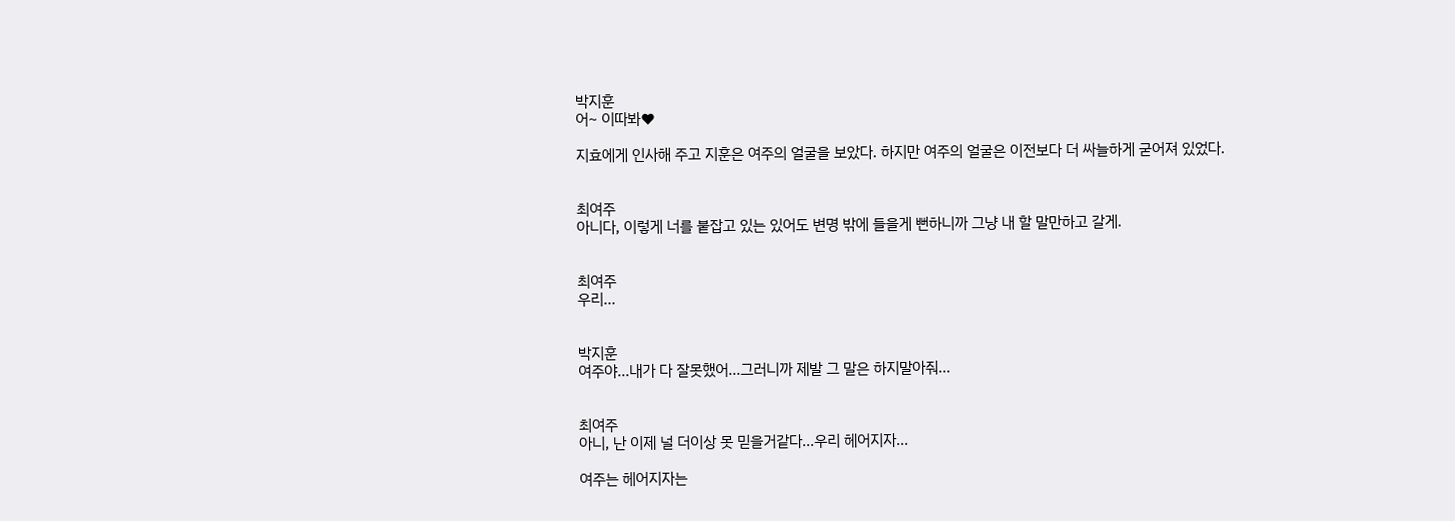박지훈
어~ 이따봐♥

지효에게 인사해 주고 지훈은 여주의 얼굴을 보았다. 하지만 여주의 얼굴은 이전보다 더 싸늘하게 굳어져 있었다.


최여주
아니다, 이렇게 너를 붙잡고 있는 있어도 변명 밖에 들을게 뻔하니까 그냥 내 할 말만하고 갈게.


최여주
우리...


박지훈
여주야...내가 다 잘못했어...그러니까 제발 그 말은 하지말아줘...


최여주
아니, 난 이제 널 더이상 못 믿을거같다...우리 헤어지자...

여주는 헤어지자는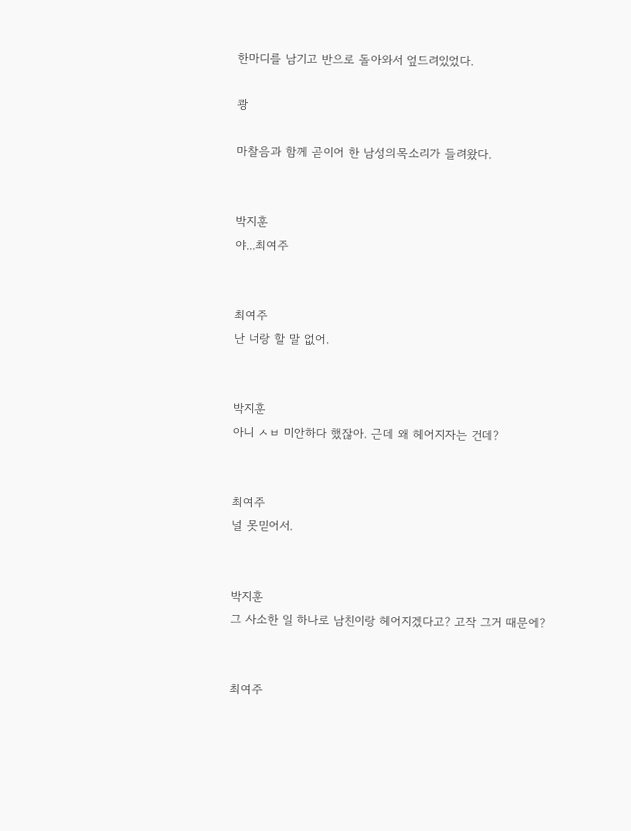한마디를 남기고 반으로 돌아와서 엎드려있었다.

쾅

마찰음과 함께 곧이어 한 남성의목소리가 들려왔다.


박지훈
야...최여주


최여주
난 너랑 할 말 없어.


박지훈
아니 ㅅㅂ 미안하다 했잖아. 근데 왜 헤어지자는 건데?


최여주
널 못믿어서.


박지훈
그 사소한 일 하나로 남친이랑 헤어지겠다고? 고작 그거 때문에?


최여주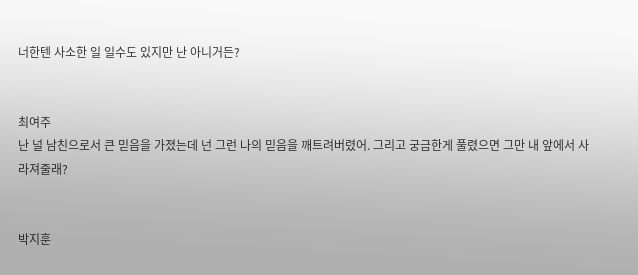너한텐 사소한 일 일수도 있지만 난 아니거든?


최여주
난 널 남친으로서 큰 믿음을 가졌는데 넌 그런 나의 믿음을 깨트려버렸어. 그리고 궁금한게 풀렸으면 그만 내 앞에서 사라져줄래?


박지훈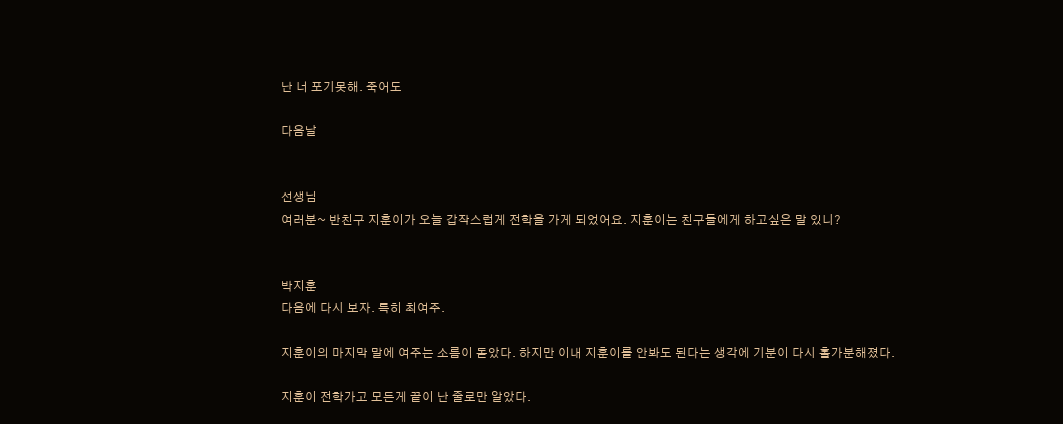난 너 포기못해. 죽어도

다음날


선생님
여러분~ 반친구 지훈이가 오늘 갑작스럽게 전학을 가게 되었어요. 지훈이는 친구들에게 하고싶은 말 있니?


박지훈
다음에 다시 보자. 특히 최여주.

지훈이의 마지막 말에 여주는 소름이 돋았다. 하지만 이내 지훈이를 안봐도 된다는 생각에 기분이 다시 홀가분해졌다.

지훈이 전학가고 모든게 끝이 난 줄로만 알았다.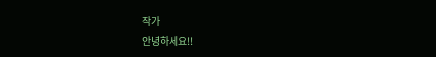작가
안녕하세요!!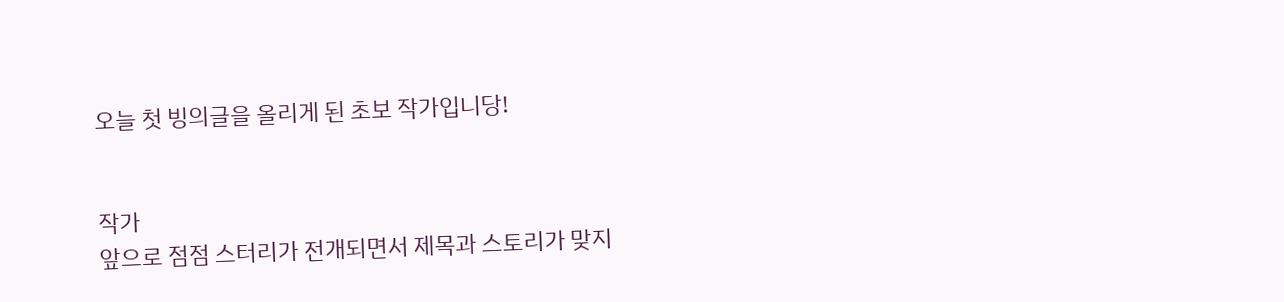오늘 첫 빙의글을 올리게 된 초보 작가입니당!


작가
앞으로 점점 스터리가 전개되면서 제목과 스토리가 맞지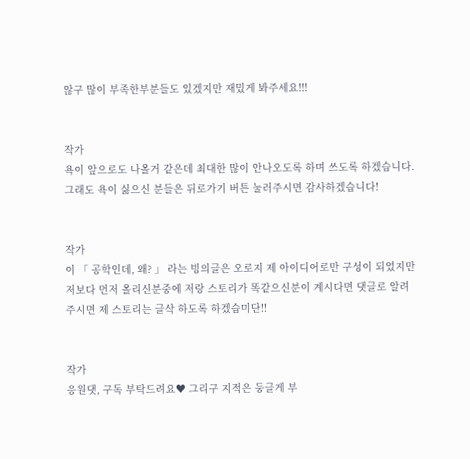않구 많이 부족한부분들도 있겠지만 재밌게 봐주세요!!!


작가
욕이 앞으로도 나올거 같은데 최대한 많이 안나오도록 하며 쓰도록 하겠습니다. 그래도 욕이 싫으신 분들은 뒤로가기 버튼 눌러주시면 감사하겠습니다!


작가
이 「 공학인데, 왜? 」 라는 빙의글은 오로지 제 아이디어로만 구성이 되었지만 저보다 먼저 올리신분중에 저랑 스토리가 똑같으신분이 계시다면 댓글로 알려주시면 제 스토리는 글삭 하도록 하겠습미단!!


작가
응원댓, 구독 부탁드려요♥ 그리구 지적은 둥글게 부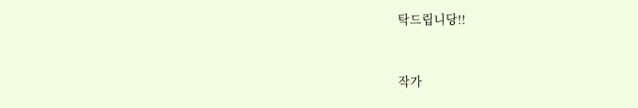탁드립니당!!


작가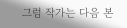그럼 작가는 다음 본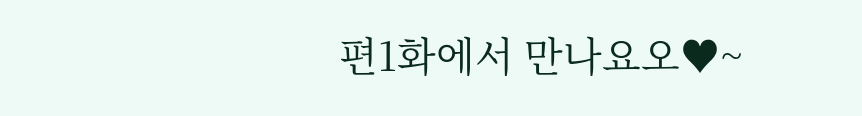편1화에서 만나요오♥~